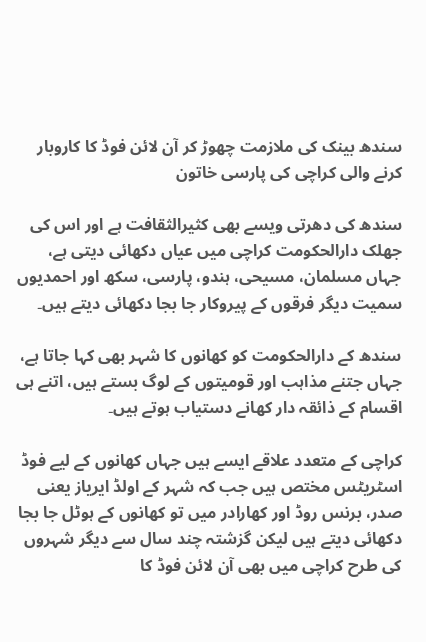سندھ بینک کی ملازمت چھوڑ کر آن لائن فوڈ کا کاروبار کرنے والی کراچی کی پارسی خاتون

سندھ کی دھرتی ویسے بھی کثیرالثقافت ہے اور اس کی جھلک دارالحکومت کراچی میں عیاں دکھائی دیتی ہے، جہاں مسلمان، مسیحی، ہندو، پارسی، سکھ اور احمدیوں سمیت دیگر فرقوں کے پیروکار جا بجا دکھائی دیتے ہیں۔

سندھ کے دارالحکومت کو کھانوں کا شہر بھی کہا جاتا ہے، جہاں جتنے مذاہب اور قومیتوں کے لوگ بستے ہیں، اتنے ہی اقسام کے ذائقہ دار کھانے دستیاب ہوتے ہیں۔

کراچی کے متعدد علاقے ایسے ہیں جہاں کھانوں کے لیے فوڈ اسٹریٹس مختص ہیں جب کہ شہر کے اولڈ ایریاز یعنی صدر، برنس روڈ اور کھارادر میں تو کھانوں کے ہوٹل جا بجا دکھائی دیتے ہیں لیکن گزشتہ چند سال سے دیگر شہروں کی طرح کراچی میں بھی آن لائن فوڈ کا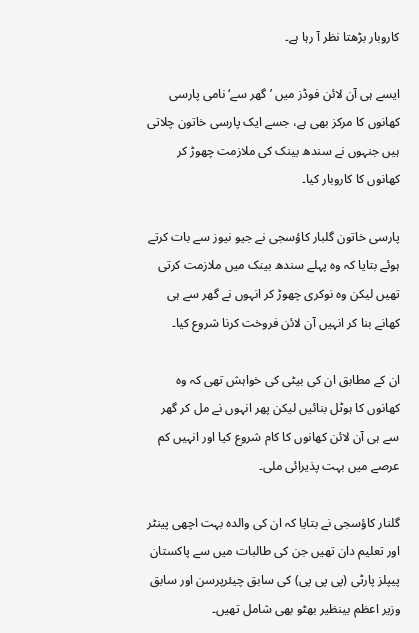کاروبار بڑھتا نظر آ رہا ہے۔

ایسے ہی آن لائن فوڈز میں ’گھر سے‘ نامی پارسی کھانوں کا مرکز بھی ہے، جسے ایک پارسی خاتون چلاتی ہیں جنہوں نے سندھ بینک کی ملازمت چھوڑ کر کھانوں کا کاروبار کیا۔

پارسی خاتون گلبار کاؤسجی نے جیو نیوز سے بات کرتے ہوئے بتایا کہ وہ پہلے سندھ بینک میں ملازمت کرتی تھیں لیکن وہ نوکری چھوڑ کر انہوں نے گھر سے ہی کھانے بنا کر انہیں آن لائن فروخت کرنا شروع کیا۔

ان کے مطابق ان کی بیٹی کی خواہش تھی کہ وہ کھانوں کا ہوٹل بنائیں لیکن پھر انہوں نے مل کر گھر سے ہی آن لائن کھانوں کا کام شروع کیا اور انہیں کم عرصے میں بہت پذیرائی ملی۔

گلنار کاؤسجی نے بتایا کہ ان کی والدہ بہت اچھی پینٹر اور تعلیم دان تھیں جن کی طالبات میں سے پاکستان پیپلز پارٹی (پی پی پی) کی سابق چیئرپرسن اور سابق وزیر اعظم بینظیر بھٹو بھی شامل تھیں۔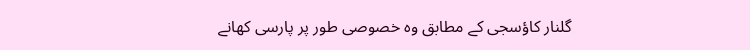گلنار کاؤسجی کے مطابق وہ خصوصی طور پر پارسی کھانے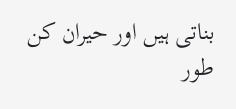بناتی ہیں اور حیران کن طور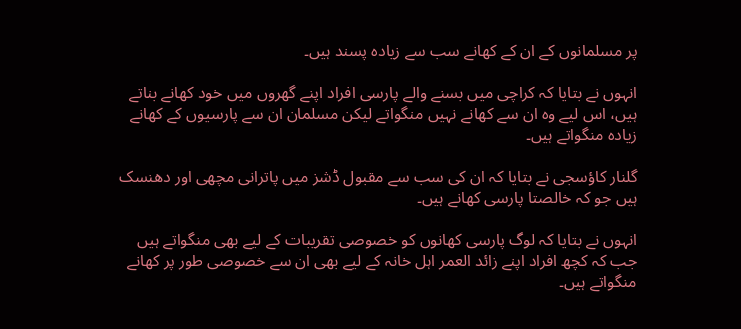پر مسلمانوں کے ان کے کھانے سب سے زیادہ پسند ہیں۔

انہوں نے بتایا کہ کراچی میں بسنے والے پارسی افراد اپنے گھروں میں خود کھانے بناتے ہیں، اس لیے وہ ان سے کھانے نہیں منگواتے لیکن مسلمان ان سے پارسیوں کے کھانے زیادہ منگواتے ہیں۔

گلنار کاؤسجی نے بتایا کہ ان کی سب سے مقبول ڈشز میں پاترانی مچھی اور دھنسک ہیں جو کہ خالصتا پارسی کھانے ہیں۔

انہوں نے بتایا کہ لوگ پارسی کھانوں کو خصوصی تقریبات کے لیے بھی منگواتے ہیں جب کہ کچھ افراد اپنے زائد العمر اہل خانہ کے لیے بھی ان سے خصوصی طور پر کھانے منگواتے ہیں۔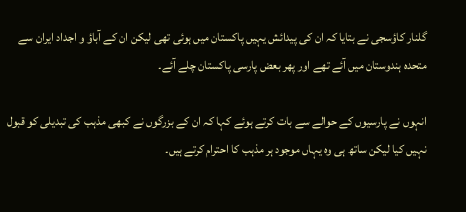گلنار کاؤسجی نے بتایا کہ ان کی پیدائش یہیں پاکستان میں ہوئی تھی لیکن ان کے آباؤ و اجداد ایران سے متحدہ ہندوستان میں آئے تھے اور پھر بعض پارسی پاکستان چلے آئے۔

انہوں نے پارسیوں کے حوالے سے بات کرتے ہوئے کہا کہ ان کے بزرگوں نے کبھی مذہب کی تبدیلی کو قبول نہیں کیا لیکن ساتھ ہی وہ یہاں موجود ہر مذہب کا احترام کرتے ہیں۔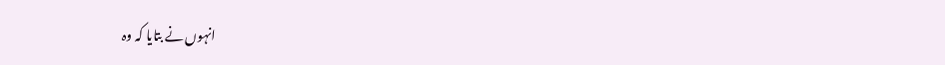انہوں نے بتایا کہ وہ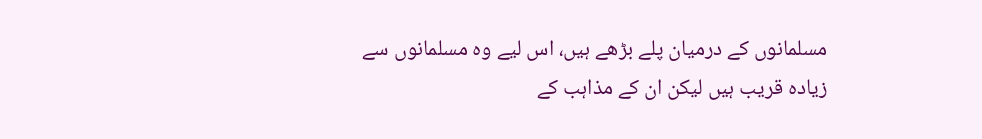مسلمانوں کے درمیان پلے بڑھے ہیں، اس لیے وہ مسلمانوں سے زیادہ قریب ہیں لیکن ان کے مذاہب کے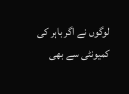لوگوں نے اگر باہر کی کمیونٹی سے بھی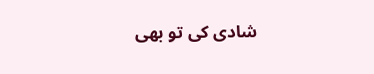شادی کی تو بھی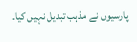پارسیوں نے مذہب تبدیل نہیں کیا۔